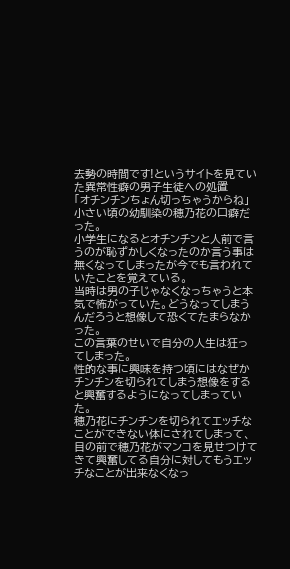去勢の時間です!というサイトを見ていた異常性癖の男子生徒への処置
「オチンチンちょん切っちゃうからね」小さい頃の幼馴染の穂乃花の口癖だった。
小学生になるとオチンチンと人前で言うのが恥ずかしくなったのか言う事は無くなってしまったが今でも言われていたことを覚えている。
当時は男の子じゃなくなっちゃうと本気で怖がっていた。どうなってしまうんだろうと想像して恐くてたまらなかった。
この言葉のせいで自分の人生は狂ってしまった。
性的な事に興味を持つ頃にはなぜかチンチンを切られてしまう想像をすると興奮するようになってしまっていた。
穂乃花にチンチンを切られてエッチなことができない体にされてしまって、目の前で穂乃花がマンコを見せつけてきて興奮してる自分に対してもうエッチなことが出来なくなっ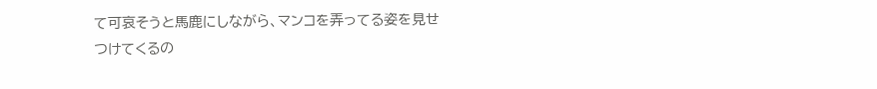て可哀そうと馬鹿にしながら、マンコを弄ってる姿を見せつけてくるの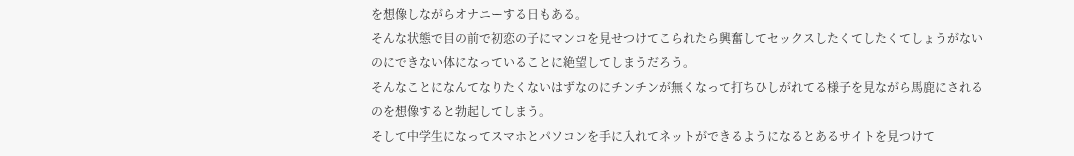を想像しながらオナニーする日もある。
そんな状態で目の前で初恋の子にマンコを見せつけてこられたら興奮してセックスしたくてしたくてしょうがないのにできない体になっていることに絶望してしまうだろう。
そんなことになんてなりたくないはずなのにチンチンが無くなって打ちひしがれてる様子を見ながら馬鹿にされるのを想像すると勃起してしまう。
そして中学生になってスマホとパソコンを手に入れてネットができるようになるとあるサイトを見つけて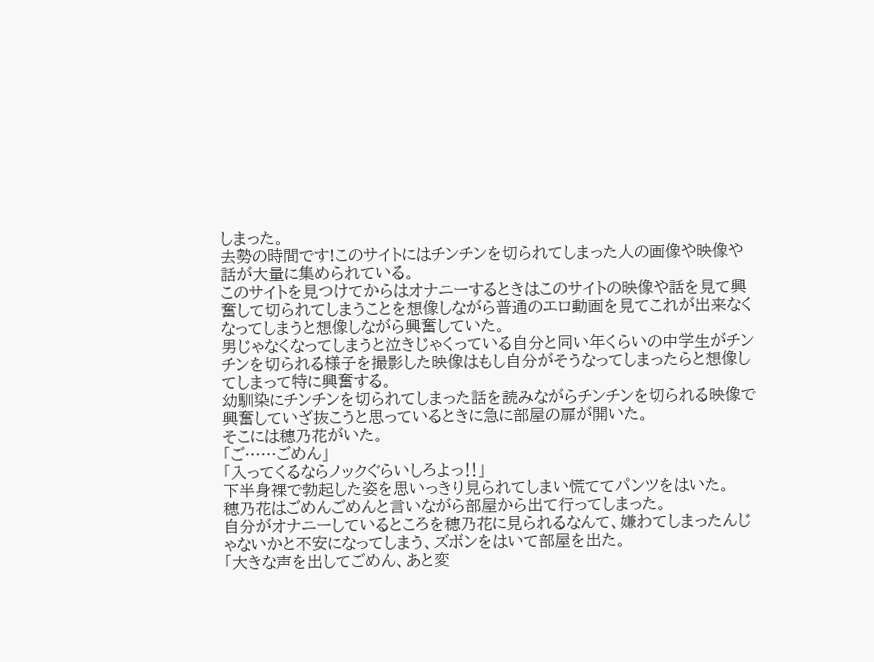しまった。
去勢の時間です!このサイトにはチンチンを切られてしまった人の画像や映像や話が大量に集められている。
このサイトを見つけてからはオナニーするときはこのサイトの映像や話を見て興奮して切られてしまうことを想像しながら普通のエロ動画を見てこれが出来なくなってしまうと想像しながら興奮していた。
男じゃなくなってしまうと泣きじゃくっている自分と同い年くらいの中学生がチンチンを切られる様子を撮影した映像はもし自分がそうなってしまったらと想像してしまって特に興奮する。
幼馴染にチンチンを切られてしまった話を読みながらチンチンを切られる映像で興奮していざ抜こうと思っているときに急に部屋の扉が開いた。
そこには穂乃花がいた。
「ご……ごめん」
「入ってくるならノックぐらいしろよっ‼」
下半身裸で勃起した姿を思いっきり見られてしまい慌ててパンツをはいた。
穂乃花はごめんごめんと言いながら部屋から出て行ってしまった。
自分がオナニーしているところを穂乃花に見られるなんて、嫌わてしまったんじゃないかと不安になってしまう、ズボンをはいて部屋を出た。
「大きな声を出してごめん、あと変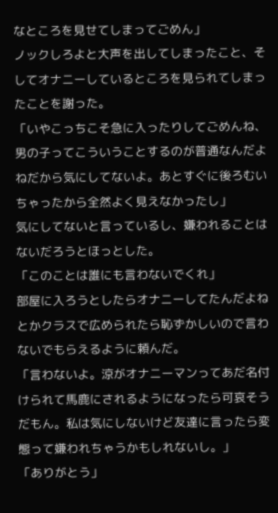なところを見せてしまってごめん」
ノックしろよと大声を出してしまったこと、そしてオナニーしているところを見られてしまったことを謝った。
「いやこっちこそ急に入ったりしてごめんね、男の子ってこういうことするのが普通なんだよねだから気にしてないよ。あとすぐに後ろむいちゃったから全然よく見えなかったし」
気にしてないと言っているし、嫌われることはないだろうとほっとした。
「このことは誰にも言わないでくれ」
部屋に入ろうとしたらオナニーしてたんだよねとかクラスで広められたら恥ずかしいので言わないでもらえるように頼んだ。
「言わないよ。涼がオナニーマンってあだ名付けられて馬鹿にされるようになったら可哀そうだもん。私は気にしないけど友達に言ったら変態って嫌われちゃうかもしれないし。」
「ありがとう」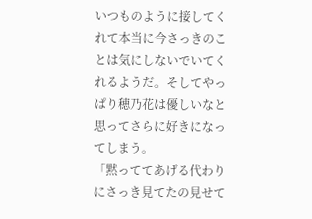いつものように接してくれて本当に今さっきのことは気にしないでいてくれるようだ。そしてやっぱり穂乃花は優しいなと思ってさらに好きになってしまう。
「黙っててあげる代わりにさっき見てたの見せて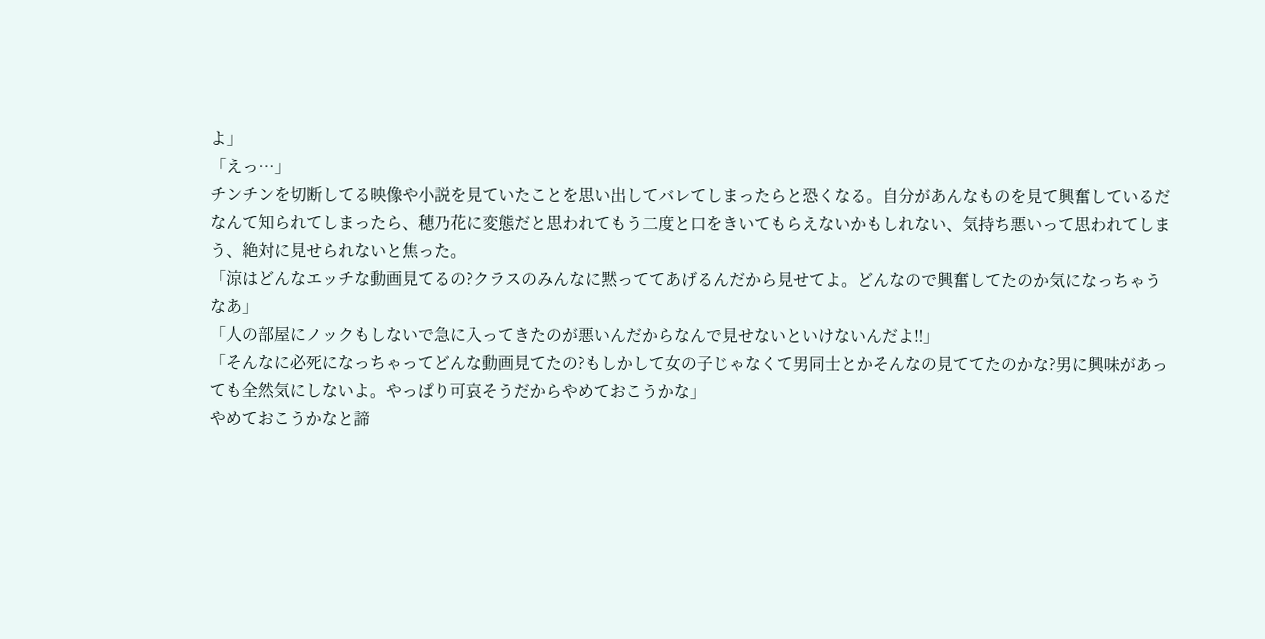よ」
「えっ…」
チンチンを切断してる映像や小説を見ていたことを思い出してバレてしまったらと恐くなる。自分があんなものを見て興奮しているだなんて知られてしまったら、穂乃花に変態だと思われてもう二度と口をきいてもらえないかもしれない、気持ち悪いって思われてしまう、絶対に見せられないと焦った。
「涼はどんなエッチな動画見てるの?クラスのみんなに黙っててあげるんだから見せてよ。どんなので興奮してたのか気になっちゃうなあ」
「人の部屋にノックもしないで急に入ってきたのが悪いんだからなんで見せないといけないんだよ‼」
「そんなに必死になっちゃってどんな動画見てたの?もしかして女の子じゃなくて男同士とかそんなの見ててたのかな?男に興味があっても全然気にしないよ。やっぱり可哀そうだからやめておこうかな」
やめておこうかなと諦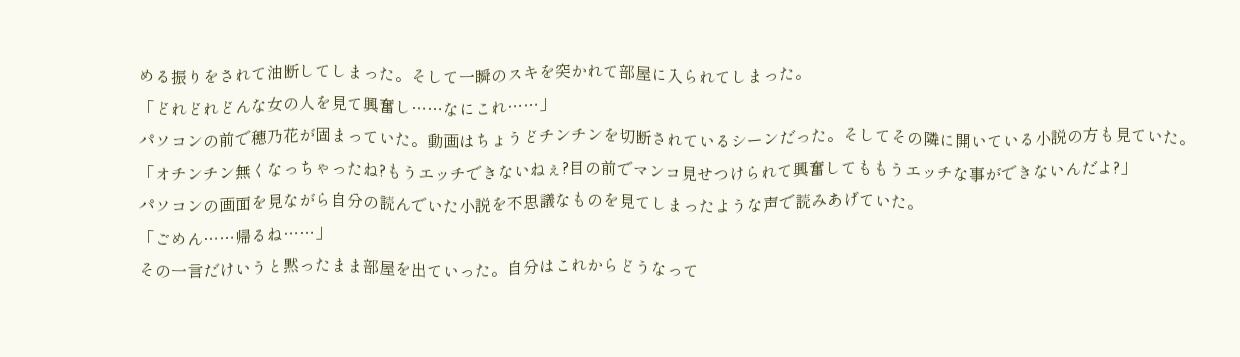める振りをされて油断してしまった。そして一瞬のスキを突かれて部屋に入られてしまった。
「どれどれどんな女の人を見て興奮し……なにこれ……」
パソコンの前で穂乃花が固まっていた。動画はちょうどチンチンを切断されているシーンだった。そしてその隣に開いている小説の方も見ていた。
「オチンチン無くなっちゃったね?もうエッチできないねぇ?目の前でマンコ見せつけられて興奮してももうエッチな事ができないんだよ?」
パソコンの画面を見ながら自分の読んでいた小説を不思議なものを見てしまったような声で読みあげていた。
「ごめん……帰るね……」
その一言だけいうと黙ったまま部屋を出ていった。自分はこれからどうなって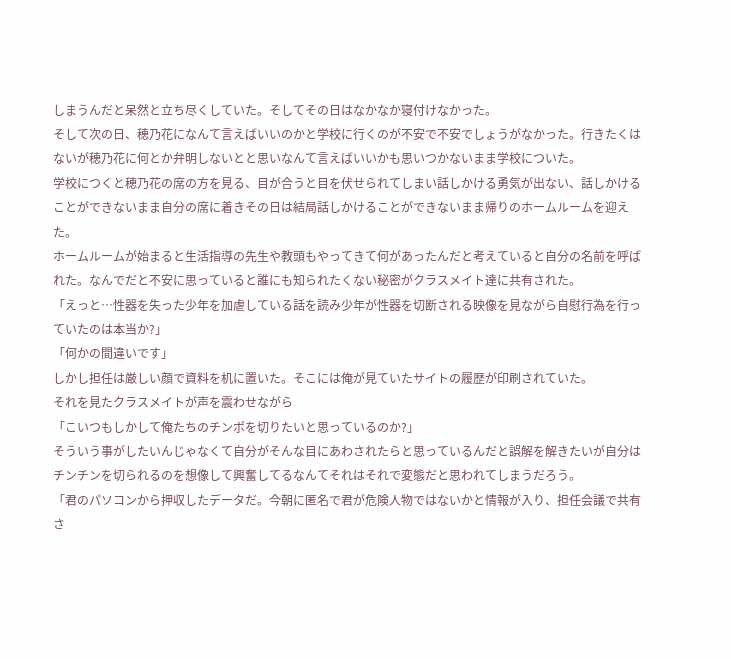しまうんだと呆然と立ち尽くしていた。そしてその日はなかなか寝付けなかった。
そして次の日、穂乃花になんて言えばいいのかと学校に行くのが不安で不安でしょうがなかった。行きたくはないが穂乃花に何とか弁明しないとと思いなんて言えばいいかも思いつかないまま学校についた。
学校につくと穂乃花の席の方を見る、目が合うと目を伏せられてしまい話しかける勇気が出ない、話しかけることができないまま自分の席に着きその日は結局話しかけることができないまま帰りのホームルームを迎えた。
ホームルームが始まると生活指導の先生や教頭もやってきて何があったんだと考えていると自分の名前を呼ばれた。なんでだと不安に思っていると誰にも知られたくない秘密がクラスメイト達に共有された。
「えっと…性器を失った少年を加虐している話を読み少年が性器を切断される映像を見ながら自慰行為を行っていたのは本当か?」
「何かの間違いです」
しかし担任は厳しい顔で資料を机に置いた。そこには俺が見ていたサイトの履歴が印刷されていた。
それを見たクラスメイトが声を震わせながら
「こいつもしかして俺たちのチンポを切りたいと思っているのか?」
そういう事がしたいんじゃなくて自分がそんな目にあわされたらと思っているんだと誤解を解きたいが自分はチンチンを切られるのを想像して興奮してるなんてそれはそれで変態だと思われてしまうだろう。
「君のパソコンから押収したデータだ。今朝に匿名で君が危険人物ではないかと情報が入り、担任会議で共有さ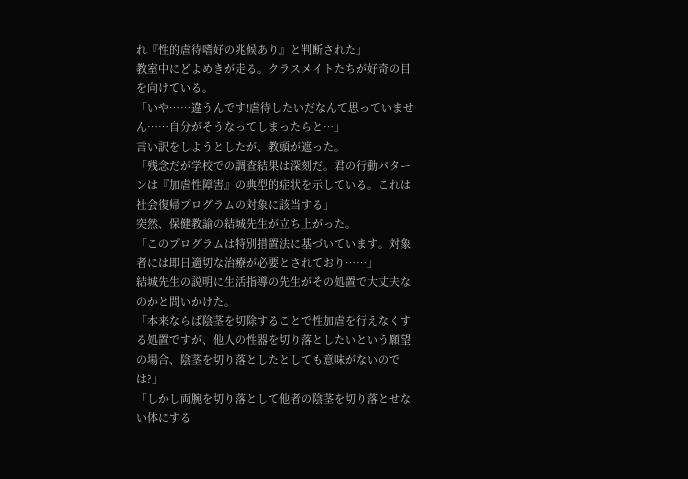れ『性的虐待嗜好の兆候あり』と判断された」
教室中にどよめきが走る。クラスメイトたちが好奇の目を向けている。
「いや……違うんです!虐待したいだなんて思っていません……自分がそうなってしまったらと…」
言い訳をしようとしたが、教頭が遮った。
「残念だが学校での調査結果は深刻だ。君の行動パターンは『加虐性障害』の典型的症状を示している。これは社会復帰プログラムの対象に該当する」
突然、保健教諭の結城先生が立ち上がった。
「このプログラムは特別措置法に基づいています。対象者には即日適切な治療が必要とされており……」
結城先生の説明に生活指導の先生がその処置で大丈夫なのかと問いかけた。
「本来ならば陰茎を切除することで性加虐を行えなくする処置ですが、他人の性器を切り落としたいという願望の場合、陰茎を切り落としたとしても意味がないのでは?」
「しかし両腕を切り落として他者の陰茎を切り落とせない体にする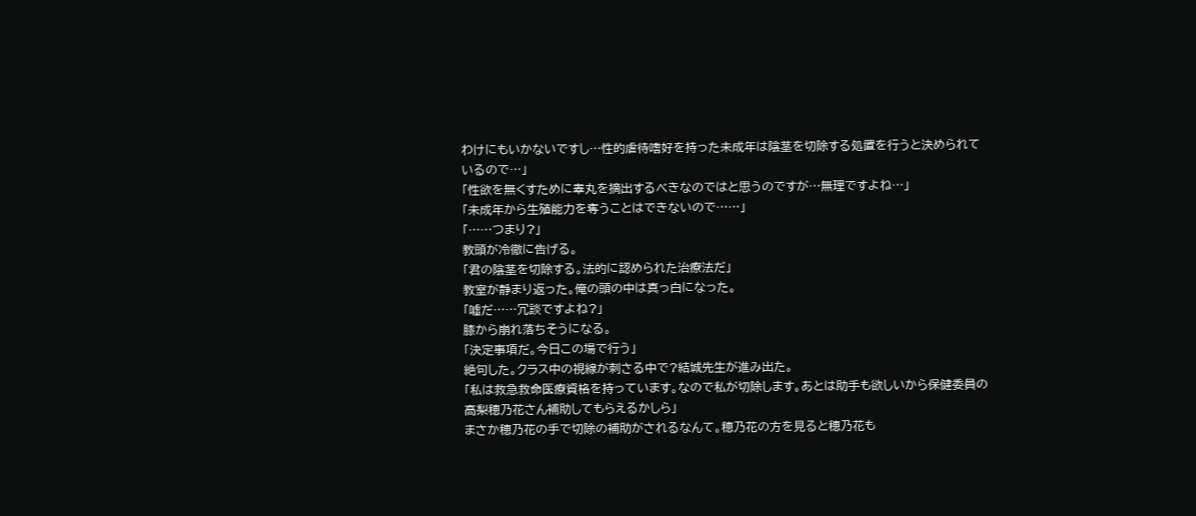わけにもいかないですし…性的虐待嗜好を持った未成年は陰茎を切除する処置を行うと決められているので…」
「性欲を無くすために睾丸を摘出するべきなのではと思うのですが…無理ですよね…」
「未成年から生殖能力を奪うことはできないので……」
「……つまり?」
教頭が冷徹に告げる。
「君の陰茎を切除する。法的に認められた治療法だ」
教室が静まり返った。俺の頭の中は真っ白になった。
「嘘だ……冗談ですよね?」
膝から崩れ落ちそうになる。
「決定事項だ。今日この場で行う」
絶句した。クラス中の視線が刺さる中で?結城先生が進み出た。
「私は救急救命医療資格を持っています。なので私が切除します。あとは助手も欲しいから保健委員の高梨穂乃花さん補助してもらえるかしら」
まさか穂乃花の手で切除の補助がされるなんて。穂乃花の方を見ると穂乃花も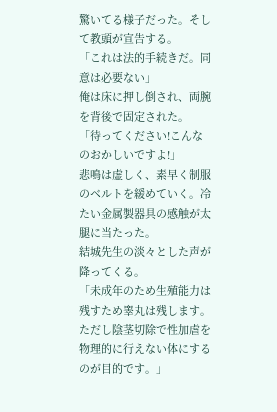驚いてる様子だった。そして教頭が宣告する。
「これは法的手続きだ。同意は必要ない」
俺は床に押し倒され、両腕を背後で固定された。
「待ってください!こんなのおかしいですよ!」
悲鳴は虚しく、素早く制服のベルトを緩めていく。冷たい金属製器具の感触が太腿に当たった。
結城先生の淡々とした声が降ってくる。
「未成年のため生殖能力は残すため睾丸は残します。ただし陰茎切除で性加虐を物理的に行えない体にするのが目的です。」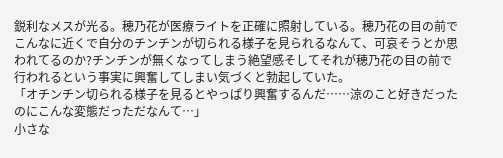鋭利なメスが光る。穂乃花が医療ライトを正確に照射している。穂乃花の目の前でこんなに近くで自分のチンチンが切られる様子を見られるなんて、可哀そうとか思われてるのか?チンチンが無くなってしまう絶望感そしてそれが穂乃花の目の前で行われるという事実に興奮してしまい気づくと勃起していた。
「オチンチン切られる様子を見るとやっぱり興奮するんだ……涼のこと好きだったのにこんな変態だっただなんて…」
小さな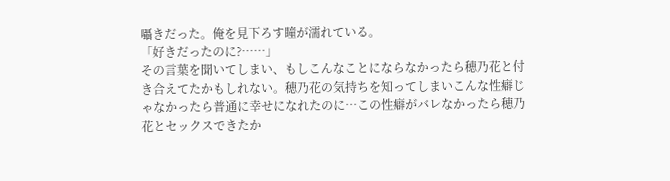囁きだった。俺を見下ろす瞳が濡れている。
「好きだったのに?……」
その言葉を聞いてしまい、もしこんなことにならなかったら穂乃花と付き合えてたかもしれない。穂乃花の気持ちを知ってしまいこんな性癖じゃなかったら普通に幸せになれたのに…この性癖がバレなかったら穂乃花とセックスできたか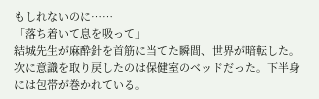もしれないのに……
「落ち着いて息を吸って」
結城先生が麻酔針を首筋に当てた瞬間、世界が暗転した。
次に意識を取り戻したのは保健室のベッドだった。下半身には包帯が巻かれている。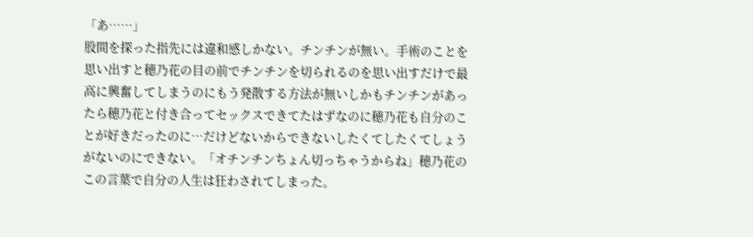「あ……」
股間を探った指先には違和感しかない。チンチンが無い。手術のことを思い出すと穂乃花の目の前でチンチンを切られるのを思い出すだけで最高に興奮してしまうのにもう発散する方法が無いしかもチンチンがあったら穂乃花と付き合ってセックスできてたはずなのに穂乃花も自分のことが好きだったのに…だけどないからできないしたくてしたくてしょうがないのにできない。「オチンチンちょん切っちゃうからね」穂乃花のこの言葉で自分の人生は狂わされてしまった。